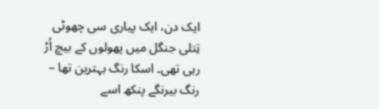ایک دن، ایک پیاری سی چھوٹی تِتلی جنگل میں پھولوں کے بیچ اُڑ رہی تھی۔ اسکا رنگ بہترین تھا – رنگ بیرنگے پنکھ اسے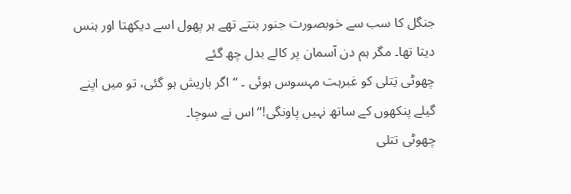جنگل کا سب سے خوبصورت جنور بنتے تھے ہر پھول اسے دیکھتا اور ہنس دیتا تھا۔ مگر ہم دن آسمان پر کالے بدل چھ گئے
چھوٹی تِتلی کو غبرہت مہسوس ہوئی ۔ “اگر باریش ہو گئی، تو میں اپنے گیلے پنکھوں کے ساتھ نہیں پاونگی!” اس نے سوچا۔
چھوٹی تتلی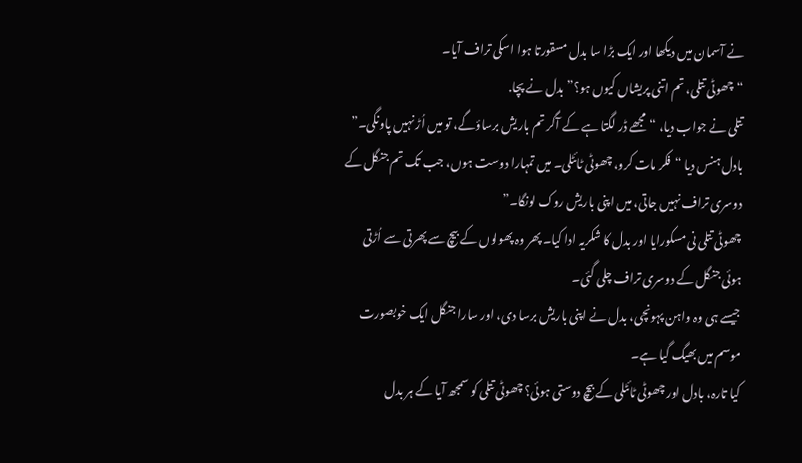نے آسمان میں دیکھا اور ایک بڑا سا بدل مسقورتا ہوا اسکی تراف آیا۔
“چھوٹی تتلی، تم اتنی پریشاں کیوں ہو؟” بدل نے پچا.
تتلی نے جواب دیا، “مجھے ڈر لگتا ہے کے آگر تم باریش برساؤگے، تو میں اُڑ نہیں پاونگی۔”
بادل ہنس دیا “فکر مات کرو، چھوٹی ٹائٹلی۔ میں تمہارا دوست ہوں، جب تک تم جنگل کے دوسری تراف نہیں جاتی، میں اپنی باریش روک لونگا۔”
چھوٹی تتلی نی مسکورایا اور بدل کا شکریہ ادا کیا۔ پھر وہ پھولوں کے بیچ سے پھرتی سے اُڑتی ہوئی جنگل کے دوسری تراف چلی گئی۔
جیسے ہی وہ واہن پہونچی، بدل نے اپنی باریش برسا دی، اور سارا جنگل ایک خوبصورت موسم میں بھیگ گیا ہے۔
کیا تارہ، بادل اور چھوٹی ٹائٹلی کے بیچ دوستی ہوئی؟ چھوٹی تتلی کو سمجھ آیا کے ہر بدل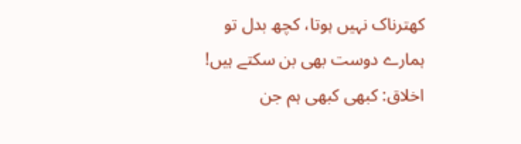کھترناک نہیں ہوتا، کچھ بدل تو ہمارے دوست بھی بن سکتے ہیں!
اخلاق: کبھی کبھی ہم جن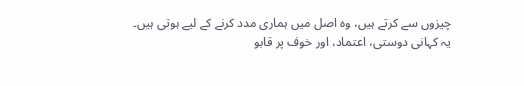چیزوں سے کرتے ہیں، وہ اصل میں ہماری مدد کرنے کے لیے ہوتی ہیں۔
یہ کہانی دوستی، اعتماد، اور خوف پر قابو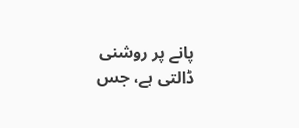پانے پر روشنی ڈالتی ہے، جس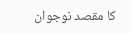کا مقصد نوجوان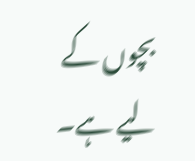بچوں کے لیے ہے۔